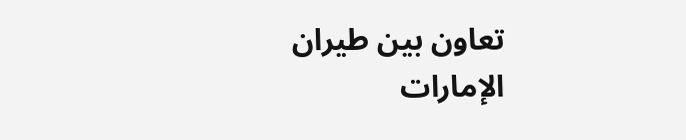تعاون بين طيران الإمارات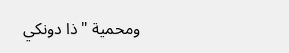ومحمية "ذا دونكي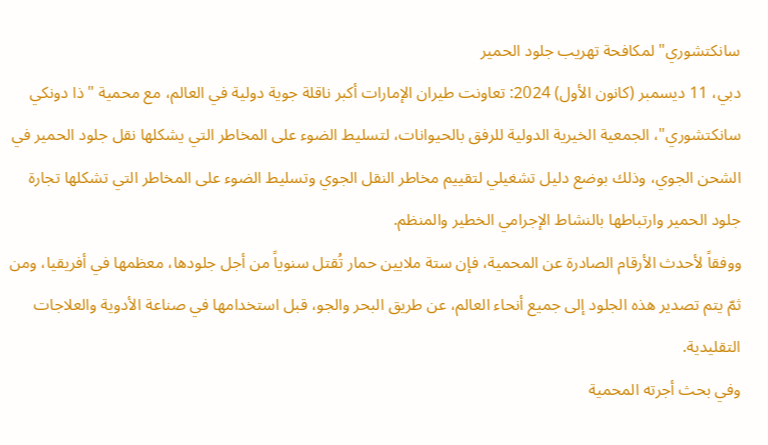سانكتشوري" لمكافحة تهريب جلود الحمير
دبي، 11 ديسمبر (كانون الأول) 2024: تعاونت طيران الإمارات أكبر ناقلة جوية دولية في العالم، مع محمية "ذا دونكي سانكتشوري"، الجمعية الخيرية الدولية للرفق بالحيوانات، لتسليط الضوء على المخاطر التي يشكلها نقل جلود الحمير في الشحن الجوي، وذلك بوضع دليل تشغيلي لتقييم مخاطر النقل الجوي وتسليط الضوء على المخاطر التي تشكلها تجارة جلود الحمير وارتباطها بالنشاط الإجرامي الخطير والمنظم.
ووفقاً لأحدث الأرقام الصادرة عن المحمية، فإن ستة ملايين حمار تُقتل سنوياً من أجل جلودها، معظمها في أفريقيا، ومن ثمّ يتم تصدير هذه الجلود إلى جميع أنحاء العالم، عن طريق البحر والجو، قبل استخدامها في صناعة الأدوية والعلاجات التقليدية.
وفي بحث أجرته المحمية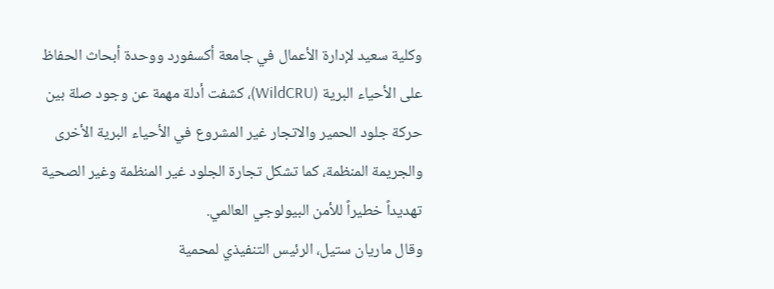وكلية سعيد لإدارة الأعمال في جامعة أكسفورد ووحدة أبحاث الحفاظ على الأحياء البرية (WildCRU)، كشفت أدلة مهمة عن وجود صلة بين حركة جلود الحمير والاتجار غير المشروع في الأحياء البرية الأخرى والجريمة المنظمة، كما تشكل تجارة الجلود غير المنظمة وغير الصحية تهديداً خطيراً للأمن البيولوجي العالمي.
وقال ماريان ستيل، الرئيس التنفيذي لمحمية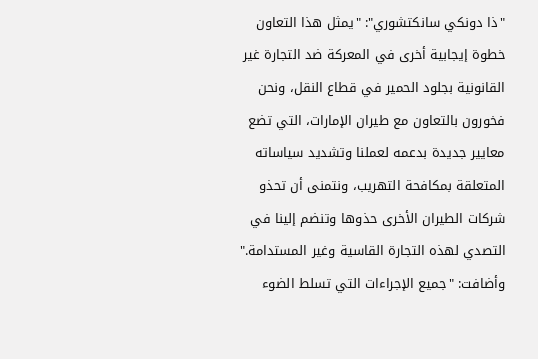"ذا دونكي سانكتشوري": "يمثل هذا التعاون خطوة إيجابية أخرى في المعركة ضد التجارة غير القانونية بجلود الحمير في قطاع النقل، ونحن فخورون بالتعاون مع طيران الإمارات، التي تضع معايير جديدة بدعمه لعملنا وتشديد سياساته المتعلقة بمكافحة التهريب، ونتمنى أن تحذو شركات الطيران الأخرى حذوها وتنضم إلينا في التصدي لهذه التجارة القاسية وغير المستدامة."
وأضافت: "جميع الإجراءات التي تسلط الضوء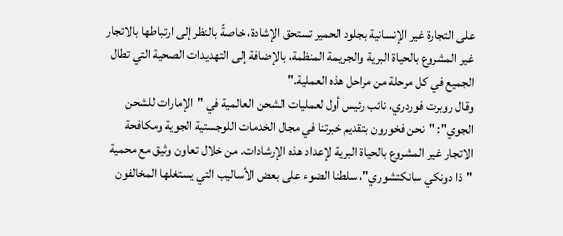على التجارة غير الإنسانية بجلود الحمير تستحق الإشادة، خاصةً بالنظر إلى ارتباطها بالاتجار غير المشروع بالحياة البرية والجريمة المنظمة، بالإضافة إلى التهديدات الصحية التي تطال الجميع في كل مرحلة من مراحل هذه العملية."
وقال روبرت فوردري، نائب رئيس أول لعمليات الشحن العالمية في "الإمارات للشحن الجوي": "نحن فخورون بتقديم خبرتنا في مجال الخدمات اللوجستية الجوية ومكافحة الاتجار غير المشروع بالحياة البرية لإعداد هذه الإرشادات. من خلال تعاون وثيق مع محمية "ذا دونكي سانكتشوري"، سلطنا الضوء على بعض الأساليب التي يستغلها المخالفون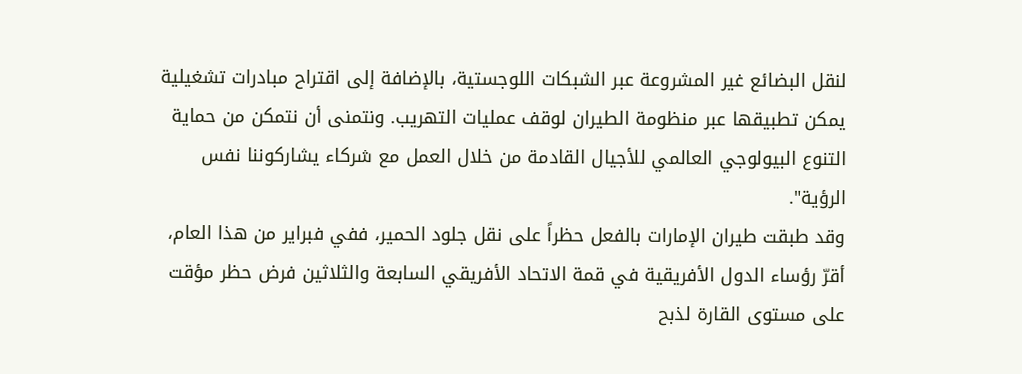لنقل البضائع غير المشروعة عبر الشبكات اللوجستية، بالإضافة إلى اقتراح مبادرات تشغيلية يمكن تطبيقها عبر منظومة الطيران لوقف عمليات التهريب. ونتمنى أن نتمكن من حماية التنوع البيولوجي العالمي للأجيال القادمة من خلال العمل مع شركاء يشاركوننا نفس الرؤية".
وقد طبقت طيران الإمارات بالفعل حظراً على نقل جلود الحمير، ففي فبراير من هذا العام، أقرّ رؤساء الدول الأفريقية في قمة الاتحاد الأفريقي السابعة والثلاثين فرض حظر مؤقت على مستوى القارة لذبح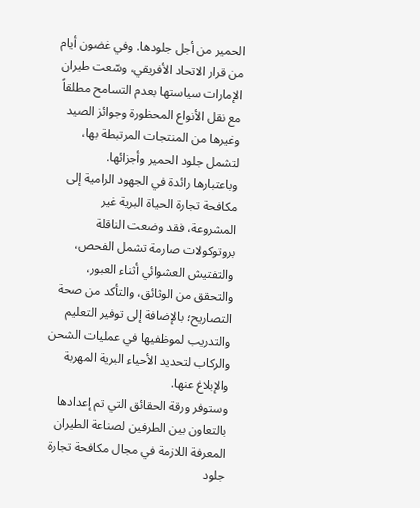الحمير من أجل جلودها. وفي غضون أيام من قرار الاتحاد الأفريقي، وسّعت طيران الإمارات سياستها بعدم التسامح مطلقاً مع نقل الأنواع المحظورة وجوائز الصيد وغيرها من المنتجات المرتبطة بها، لتشمل جلود الحمير وأجزائها.
وباعتبارها رائدة في الجهود الرامية إلى مكافحة تجارة الحياة البرية غير المشروعة، فقد وضعت الناقلة بروتوكولات صارمة تشمل الفحص، والتفتيش العشوائي أثناء العبور، والتحقق من الوثائق، والتأكد من صحة التصاريح؛ بالإضافة إلى توفير التعليم والتدريب لموظفيها في عمليات الشحن والركاب لتحديد الأحياء البرية المهربة والإبلاغ عنها.
وستوفر ورقة الحقائق التي تم إعدادها بالتعاون بين الطرفين لصناعة الطيران المعرفة اللازمة في مجال مكافحة تجارة جلود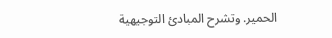الحمير. وتشرح المبادئ التوجيهية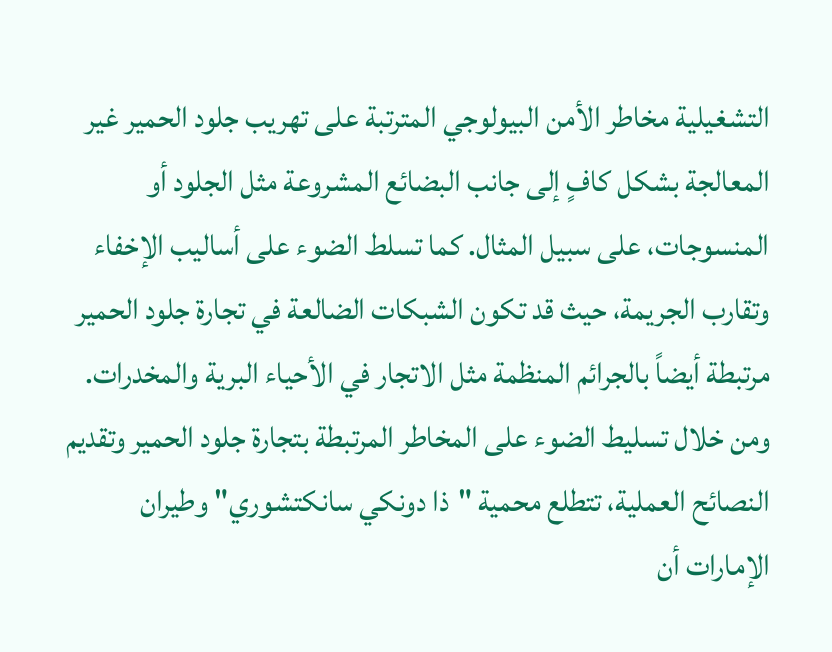التشغيلية مخاطر الأمن البيولوجي المترتبة على تهريب جلود الحمير غير المعالجة بشكل كافٍ إلى جانب البضائع المشروعة مثل الجلود أو المنسوجات، على سبيل المثال. كما تسلط الضوء على أساليب الإخفاء وتقارب الجريمة، حيث قد تكون الشبكات الضالعة في تجارة جلود الحمير مرتبطة أيضاً بالجرائم المنظمة مثل الاتجار في الأحياء البرية والمخدرات.
ومن خلال تسليط الضوء على المخاطر المرتبطة بتجارة جلود الحمير وتقديم النصائح العملية، تتطلع محمية "ذا دونكي سانكتشوري" وطيران الإمارات أن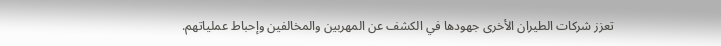تعزز شركات الطيران الأخرى جهودها في الكشف عن المهربين والمخالفين وإحباط عملياتهم.